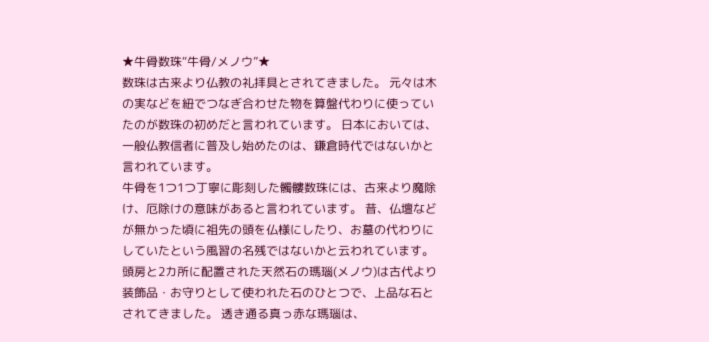★牛骨数珠“牛骨/メノウ”★
数珠は古来より仏教の礼拝具とされてきました。 元々は木の実などを紐でつなぎ合わせた物を算盤代わりに使っていたのが数珠の初めだと言われています。 日本においては、一般仏教信者に普及し始めたのは、鎌倉時代ではないかと言われています。
牛骨を1つ1つ丁寧に彫刻した髑髏数珠には、古来より魔除け、厄除けの意味があると言われています。 昔、仏壇などが無かった頃に祖先の頭を仏様にしたり、お墓の代わりにしていたという風習の名残ではないかと云われています。
頭房と2カ所に配置された天然石の瑪瑙(メノウ)は古代より 装飾品・お守りとして使われた石のひとつで、上品な石とされてきました。 透き通る真っ赤な瑪瑙は、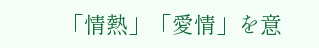「情熱」「愛情」を意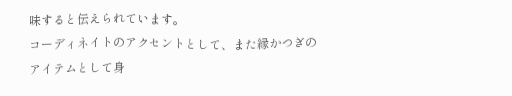味すると伝えられています。
コーディネイトのアクセントとして、また縁かつぎのアイテムとして身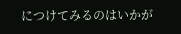につけてみるのはいかが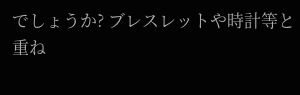でしょうか? ブレスレットや時計等と重ね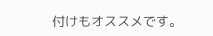付けもオススメです。